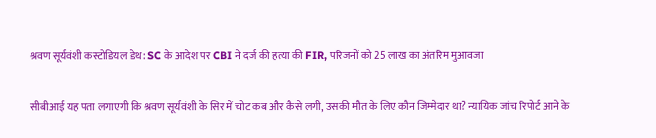श्रवण सूर्यवंशी कस्टोडियल डेथ: SC के आदेश पर CBI ने दर्ज की हत्या की FIR, परिजनों को 25 लाख का अंतरिम मुआवजा

सीबीआई यह पता लगाएगी कि श्रवण सूर्यवंशी के सिर में चोट कब और कैसे लगी, उसकी मौत के लिए कौन जिम्मेदार था? न्यायिक जांच रिपोर्ट आने के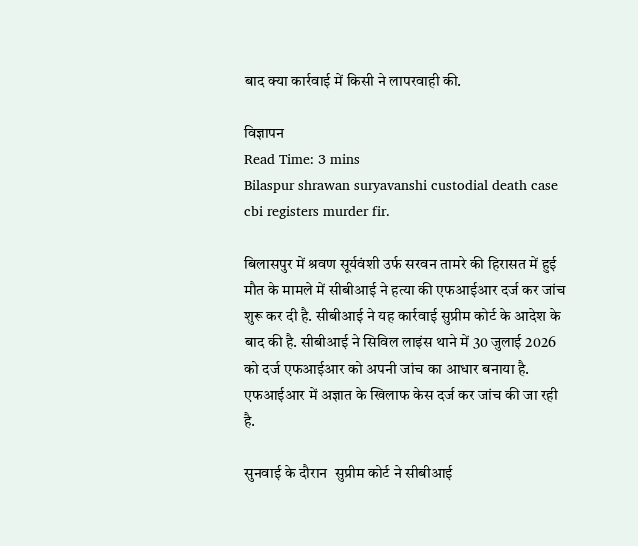बाद क्‍या कार्रवाई में किसी ने लापरवाही की.

विज्ञापन
Read Time: 3 mins
Bilaspur shrawan suryavanshi custodial death case cbi registers murder fir.

बिलासपुर में श्रवण सूर्यवंशी उर्फ सरवन तामरे की हिरासत में हुई मौत के मामले में सीबीआई ने हत्या की एफआईआर दर्ज कर जांच शुरू कर दी है. सीबीआई ने यह कार्रवाई सुप्रीम कोर्ट के आदेश के बाद की है. सीबीआई ने सिविल लाइंस थाने में 30 जुलाई 2026 को दर्ज एफआईआर को अपनी जांच का आधार बनाया है. एफआईआर में अज्ञात के खिलाफ केस दर्ज कर जांच की जा रही है.

सुनवाई के दौरान  सुप्रीम कोर्ट ने सीबीआई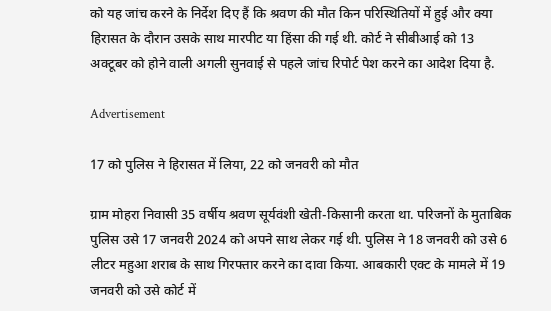को यह जांच करने के निर्देश दिए हैं कि श्रवण की मौत किन परिस्थितियों में हुई और क्या हिरासत के दौरान उसके साथ मारपीट या हिंसा की गई थी. कोर्ट ने सीबीआई को 13 अक्टूबर को होने वाली अगली सुनवाई से पहले जांच रिपोर्ट पेश करने का आदेश दिया है.

Advertisement

17 को पुलिस ने हिरासत में लिया, 22 को जनवरी को मौत

ग्राम मोहरा निवासी 35 वर्षीय श्रवण सूर्यवंशी खेती-किसानी करता था. परिजनों के मुताबिक पुलिस उसे 17 जनवरी 2024 को अपने साथ लेकर गई थी. पुलिस ने 18 जनवरी को उसे 6 लीटर महुआ शराब के साथ गिरफ्तार करने का दावा किया. आबकारी एक्ट के मामले में 19 जनवरी को उसे कोर्ट में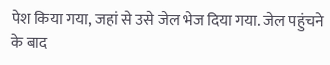पेश किया गया, जहां से उसे जेल भेज दिया गया. जेल पहुंचने के बाद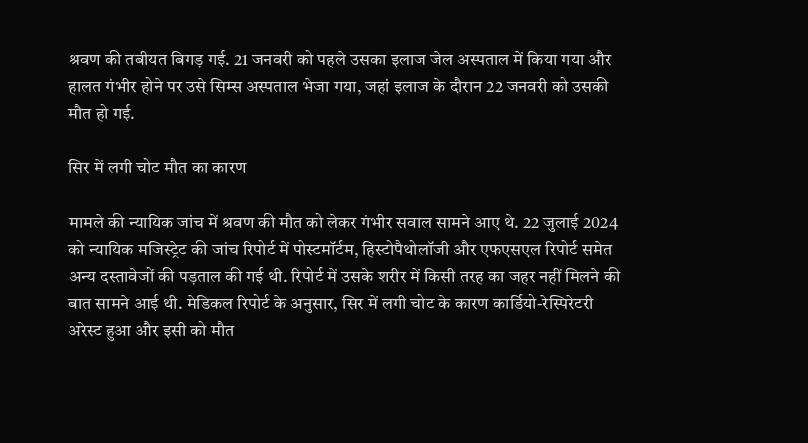श्रवण की तबीयत बिगड़ गई. 21 जनवरी को पहले उसका इलाज जेल अस्पताल में किया गया और हालत गंभीर होने पर उसे सिम्स अस्पताल भेजा गया, जहां इलाज के दौरान 22 जनवरी को उसकी मौत हो गई.

सिर में लगी चोट मौत का कारण

मामले की न्यायिक जांच में श्रवण की मौत को लेकर गंभीर सवाल सामने आए थे. 22 जुलाई 2024 को न्यायिक मजिस्ट्रेट की जांच रिपोर्ट में पोस्टमॉर्टम, हिस्टोपैथोलॉजी और एफएसएल रिपोर्ट समेत अन्य दस्तावेजों की पड़ताल की गई थी. रिपोर्ट में उसके शरीर में किसी तरह का जहर नहीं मिलने की बात सामने आई थी. मेडिकल रिपोर्ट के अनुसार, सिर में लगी चोट के कारण कार्डियो-रेस्पिरेटरी अरेस्ट हुआ और इसी को मौत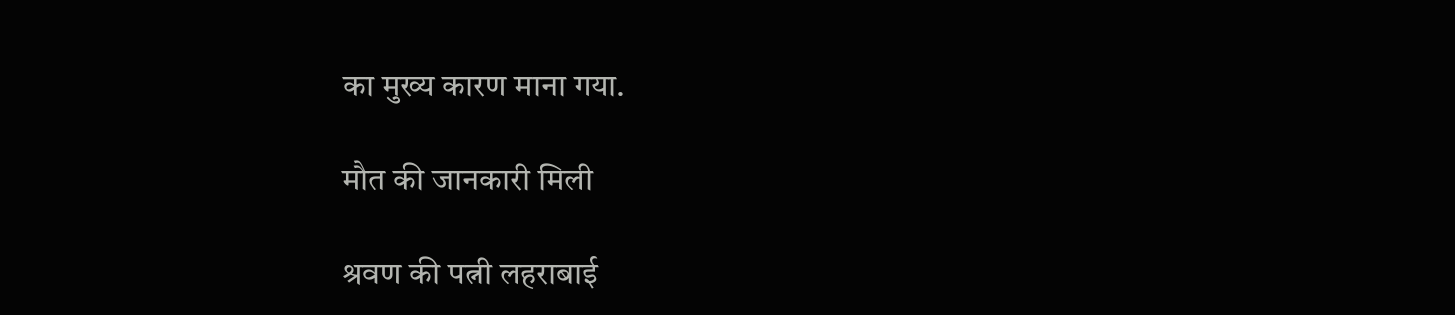का मुख्य कारण माना गया.

मौत की जानकारी मिली

श्रवण की पत्नी लहराबाई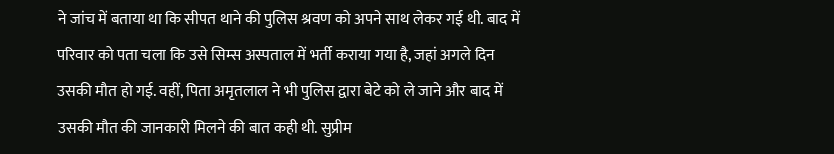ने जांच में बताया था कि सीपत थाने की पुलिस श्रवण को अपने साथ लेकर गई थी. बाद में परिवार को पता चला कि उसे सिम्स अस्पताल में भर्ती कराया गया है, जहां अगले दिन उसकी मौत हो गई. वहीं, पिता अमृतलाल ने भी पुलिस द्वारा बेटे को ले जाने और बाद में उसकी मौत की जानकारी मिलने की बात कही थी. सुप्रीम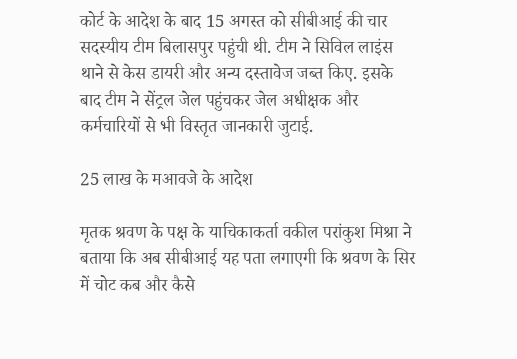कोर्ट के आदेश के बाद 15 अगस्त को सीबीआई की चार सदस्यीय टीम बिलासपुर पहुंची थी. टीम ने सिविल लाइंस थाने से केस डायरी और अन्य दस्तावेज जब्त किए. इसके बाद टीम ने सेंट्रल जेल पहुंचकर जेल अधीक्षक और कर्मचारियों से भी विस्तृत जानकारी जुटाई.

25 लाख के मआवजे के आदेश

मृतक श्रवण के पक्ष के याचिकाकर्ता वकील परांकुश मिश्रा ने बताया कि अब सीबीआई यह पता लगाएगी कि श्रवण के सिर में चोट कब और कैसे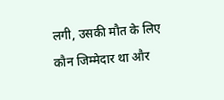लगी, उसकी मौत के लिए कौन जिम्मेदार था और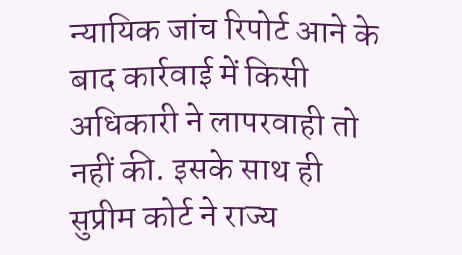न्यायिक जांच रिपोर्ट आने के बाद कार्रवाई में किसी अधिकारी ने लापरवाही तो नहीं की. इसके साथ ही सुप्रीम कोर्ट ने राज्य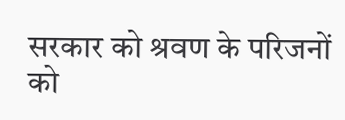सरकार को श्रवण के परिजनों को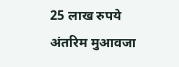25 लाख रुपये अंतरिम मुआवजा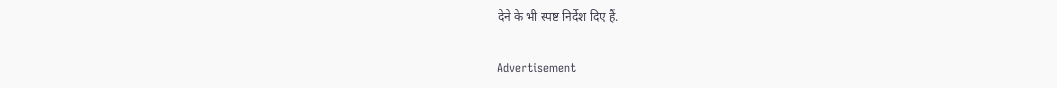देने के भी स्पष्ट निर्देश दिए हैं.

Advertisement